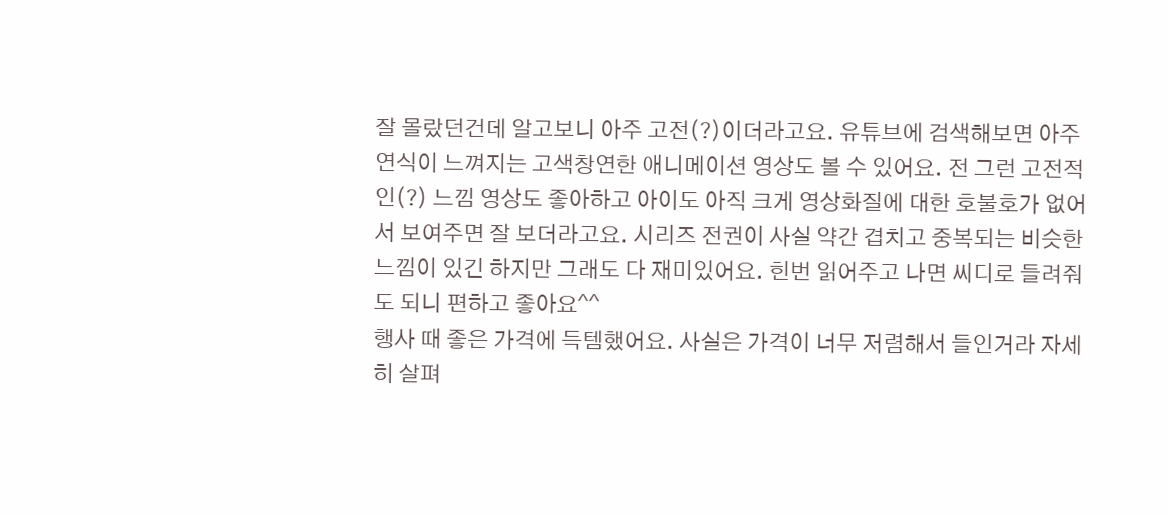잘 몰랐던건데 알고보니 아주 고전(?)이더라고요. 유튜브에 검색해보면 아주 연식이 느껴지는 고색창연한 애니메이션 영상도 볼 수 있어요. 전 그런 고전적인(?) 느낌 영상도 좋아하고 아이도 아직 크게 영상화질에 대한 호불호가 없어서 보여주면 잘 보더라고요. 시리즈 전권이 사실 약간 겹치고 중복되는 비슷한 느낌이 있긴 하지만 그래도 다 재미있어요. 힌번 읽어주고 나면 씨디로 들려줘도 되니 편하고 좋아요^^
행사 때 좋은 가격에 득템했어요. 사실은 가격이 너무 저렴해서 들인거라 자세히 살펴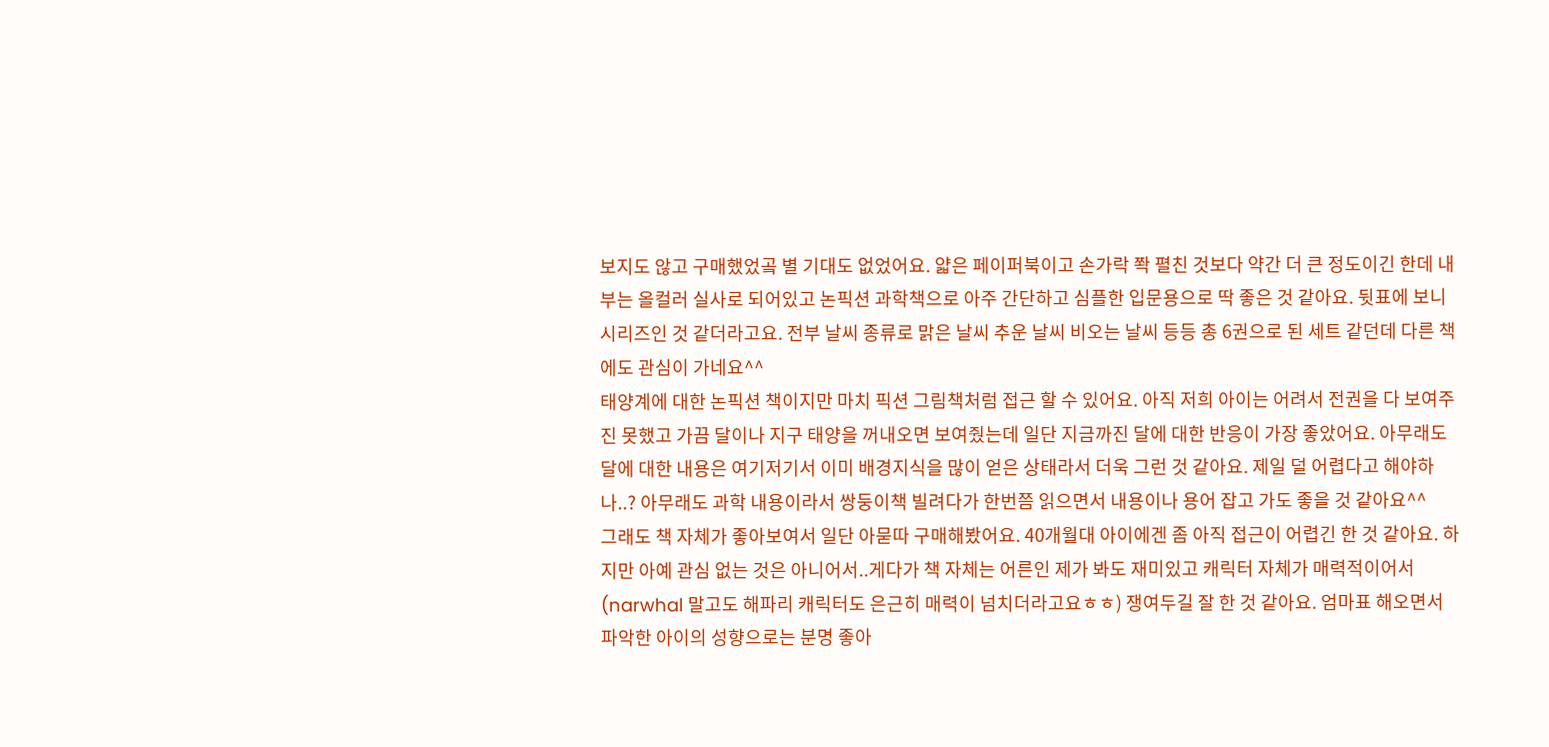보지도 않고 구매했었곸 별 기대도 없었어요. 얇은 페이퍼북이고 손가락 쫙 펼친 것보다 약간 더 큰 정도이긴 한데 내부는 올컬러 실사로 되어있고 논픽션 과학책으로 아주 간단하고 심플한 입문용으로 딱 좋은 것 같아요. 뒷표에 보니 시리즈인 것 같더라고요. 전부 날씨 종류로 맑은 날씨 추운 날씨 비오는 날씨 등등 총 6권으로 된 세트 같던데 다른 책에도 관심이 가네요^^
태양계에 대한 논픽션 책이지만 마치 픽션 그림책처럼 접근 할 수 있어요. 아직 저희 아이는 어려서 전권을 다 보여주진 못했고 가끔 달이나 지구 태양을 꺼내오면 보여줬는데 일단 지금까진 달에 대한 반응이 가장 좋았어요. 아무래도 달에 대한 내용은 여기저기서 이미 배경지식을 많이 얻은 상태라서 더욱 그런 것 같아요. 제일 덜 어렵다고 해야하나..? 아무래도 과학 내용이라서 쌍둥이책 빌려다가 한번쯤 읽으면서 내용이나 용어 잡고 가도 좋을 것 같아요^^
그래도 책 자체가 좋아보여서 일단 아묻따 구매해봤어요. 40개월대 아이에겐 좀 아직 접근이 어렵긴 한 것 같아요. 하지만 아예 관심 없는 것은 아니어서..게다가 책 자체는 어른인 제가 봐도 재미있고 캐릭터 자체가 매력적이어서(narwhal 말고도 해파리 캐릭터도 은근히 매력이 넘치더라고요ㅎㅎ) 쟁여두길 잘 한 것 같아요. 엄마표 해오면서 파악한 아이의 성향으로는 분명 좋아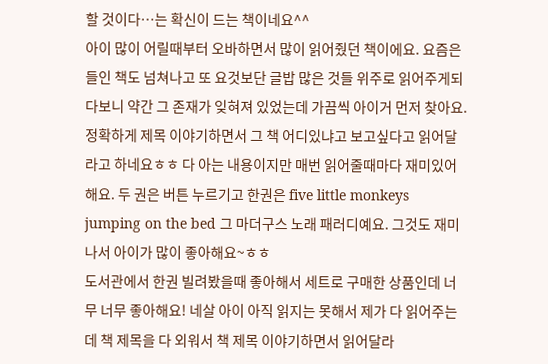할 것이다…는 확신이 드는 책이네요^^
아이 많이 어릴때부터 오바하면서 많이 읽어줬던 책이에요. 요즘은 들인 책도 넘쳐나고 또 요것보단 글밥 많은 것들 위주로 읽어주게되다보니 약간 그 존재가 잊혀져 있었는데 가끔씩 아이거 먼저 찾아요. 정확하게 제목 이야기하면서 그 책 어디있냐고 보고싶다고 읽어달라고 하네요ㅎㅎ 다 아는 내용이지만 매번 읽어줄때마다 재미있어해요. 두 권은 버튼 누르기고 한권은 five little monkeys jumping on the bed 그 마더구스 노래 패러디예요. 그것도 재미나서 아이가 많이 좋아해요~ㅎㅎ
도서관에서 한권 빌려봤을때 좋아해서 세트로 구매한 상품인데 너무 너무 좋아해요! 네살 아이 아직 읽지는 못해서 제가 다 읽어주는데 책 제목을 다 외워서 책 제목 이야기하면서 읽어달라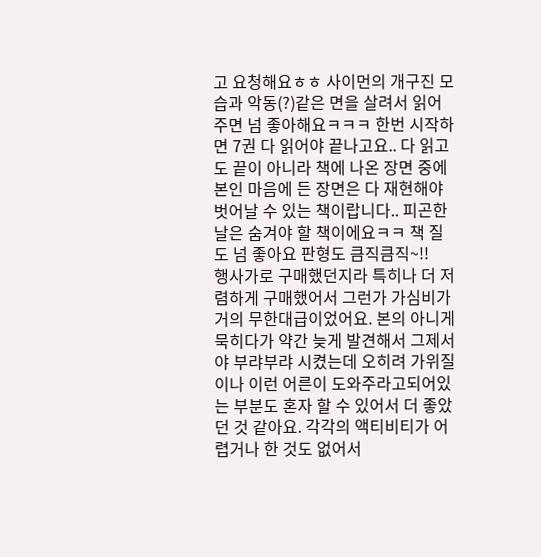고 요청해요ㅎㅎ 사이먼의 개구진 모습과 악동(?)같은 면을 살려서 읽어주면 넘 좋아해요ㅋㅋㅋ 한번 시작하면 7권 다 읽어야 끝나고요.. 다 읽고도 끝이 아니라 책에 나온 장면 중에 본인 마음에 든 장면은 다 재현해야 벗어날 수 있는 책이랍니다.. 피곤한 날은 숨겨야 할 책이에요ㅋㅋ 책 질도 넘 좋아요 판형도 큼직큼직~!!
행사가로 구매했던지라 특히나 더 저렴하게 구매했어서 그런가 가심비가 거의 무한대급이었어요. 본의 아니게 묵히다가 약간 늦게 발견해서 그제서야 부랴부랴 시켰는데 오히려 가위질이나 이런 어른이 도와주라고되어있는 부분도 혼자 할 수 있어서 더 좋았던 것 같아요. 각각의 액티비티가 어렵거나 한 것도 없어서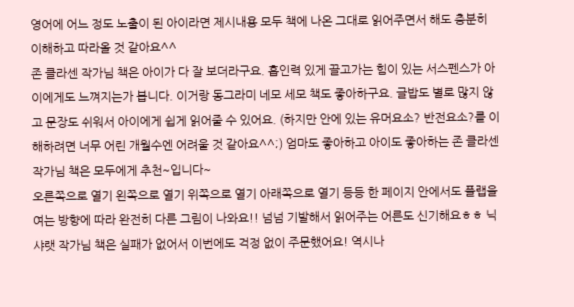영어에 어느 정도 노출이 된 아이라면 제시내용 모두 책에 나온 그대로 읽어주면서 해도 충분히 이해하고 따라올 것 같아요^^
존 클라센 작가님 책은 아이가 다 잘 보더라구요. 흡인력 있게 끌고가는 힘이 있는 서스펜스가 아이에게도 느껴지는가 봅니다. 이거랑 동그라미 네모 세모 책도 좋아하구요. 글밥도 별로 많지 않고 문장도 쉬워서 아이에게 쉽게 읽어줄 수 있어요. (하지만 안에 있는 유머요소? 반전요소?를 이해하려면 너무 어린 개월수엔 어려울 것 같아요^^;) 엄마도 좋아하고 아이도 좋아하는 존 클라센 작가님 책은 모두에게 추천~입니다~
오른쪽으로 열기 왼쪽으로 열기 위쪽으로 열기 아래쪽으로 열기 등등 한 페이지 안에서도 플랩을 여는 방향에 따라 완전히 다른 그림이 나와요!! 넘넘 기발해서 읽어주는 어른도 신기해요ㅎㅎ 닉 샤랫 작가님 책은 실패가 없어서 이번에도 걱정 없이 주문했어요! 역시나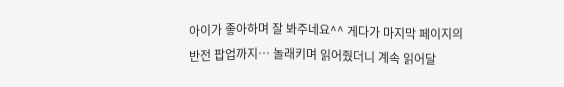아이가 좋아하며 잘 봐주네요^^ 게다가 마지막 페이지의 반전 팝업까지… 놀래키며 읽어줬더니 계속 읽어달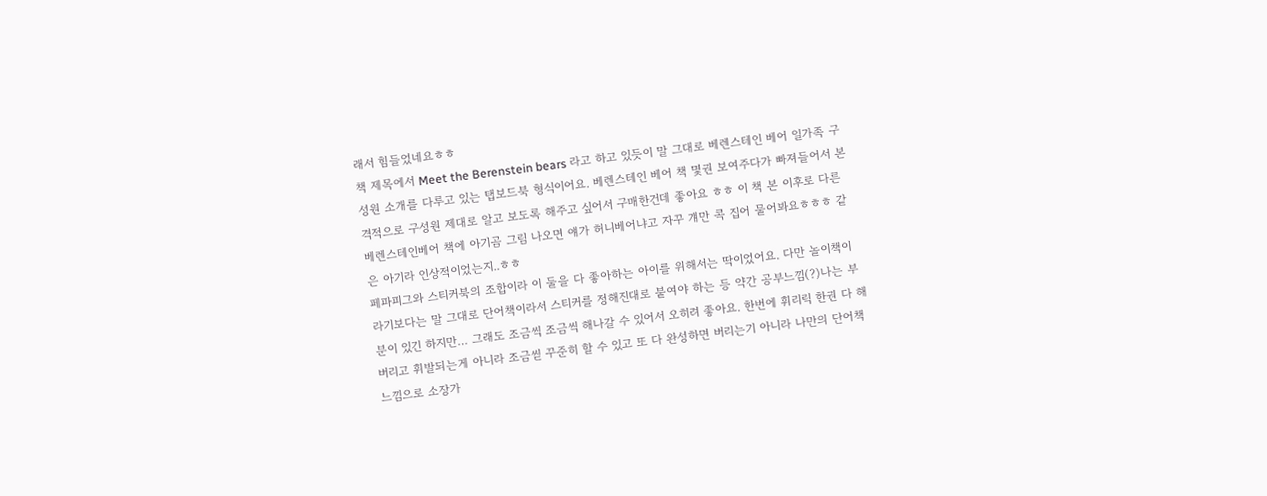래서 힘들었네요ㅎㅎ
책 제목에서 Meet the Berenstein bears 라고 하고 있듯이 말 그대로 베렌스테인 베어 일가족 구성원 소개를 다루고 있는 탭보드북 형식이어요. 베렌스테인 베어 책 몇권 보여주다가 빠져들어서 본격적으로 구성원 제대로 알고 보도록 해주고 싶어서 구매한건데 좋아요 ㅎㅎ 이 책 본 이후로 다른 베렌스테인베어 책에 아기곰 그림 나오면 얘가 허니베어냐고 자꾸 걔만 콕 집어 물어봐요ㅎㅎㅎ 같은 아기라 인상적이었는지..ㅎㅎ
페파피그와 스티커북의 조합이라 이 둘을 다 좋아하는 아이를 위해서는 딱이었어요. 다만 놀이책이라기보다는 말 그대로 단어책이라서 스티커를 정해진대로 붙여야 하는 등 약간 공부느낌(?)나는 부분이 있긴 하지만… 그래도 조금씩 조금씩 해나갈 수 있어서 오히려 좋아요. 한번에 휘리릭 한권 다 해버리고 휘발되는게 아니라 조금씯 꾸준히 할 수 있고 또 다 완성하면 버리는기 아니라 나만의 단어책 느낌으로 소장가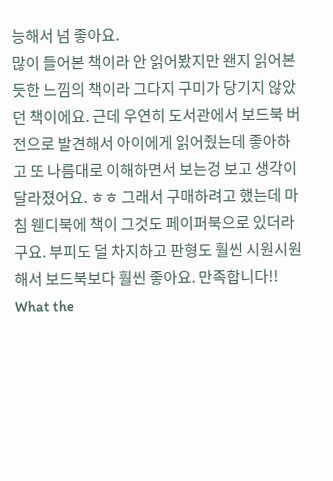능해서 넘 좋아요.
많이 들어본 책이라 안 읽어봤지만 왠지 읽어본 듯한 느낌의 책이라 그다지 구미가 당기지 않았던 책이에요. 근데 우연히 도서관에서 보드북 버전으로 발견해서 아이에게 읽어줬는데 좋아하고 또 나름대로 이해하면서 보는겅 보고 생각이 달라졌어요. ㅎㅎ 그래서 구매하려고 했는데 마침 웬디북에 책이 그것도 페이퍼북으로 있더라구요. 부피도 덜 차지하고 판형도 훨씬 시원시원해서 보드북보다 훨씬 좋아요. 만족합니다!!
What the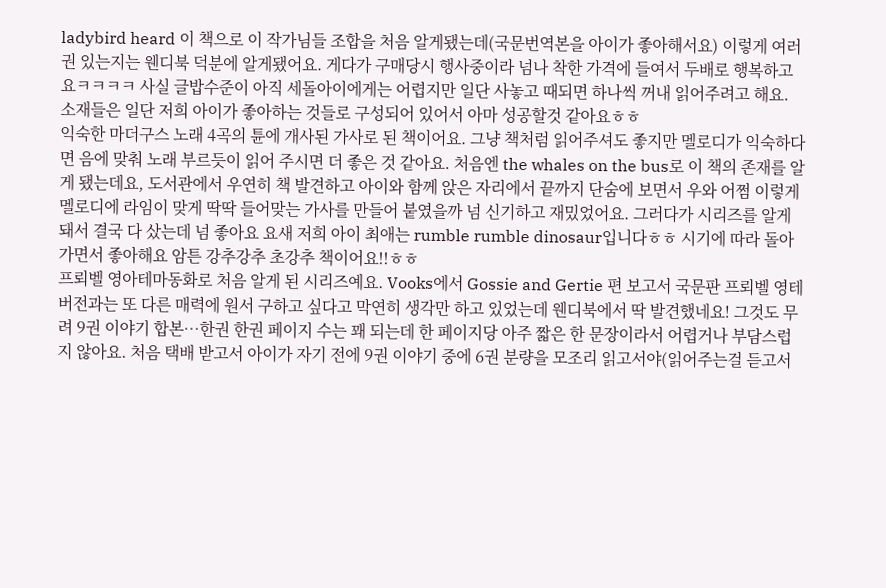ladybird heard 이 책으로 이 작가님들 조합을 처음 알게됐는데(국문번역본을 아이가 좋아해서요) 이렇게 여러권 있는지는 웬디북 덕분에 알게됐어요. 게다가 구매당시 행사중이라 넘나 착한 가격에 들여서 두배로 행복하고요ㅋㅋㅋㅋ 사실 글밥수준이 아직 세돌아이에게는 어렵지만 일단 사놓고 때되면 하나씩 꺼내 읽어주려고 해요. 소재들은 일단 저희 아이가 좋아하는 것들로 구성되어 있어서 아마 성공할것 같아요ㅎㅎ
익숙한 마더구스 노래 4곡의 튠에 개사된 가사로 된 책이어요. 그냥 책처럼 읽어주셔도 좋지만 멜로디가 익숙하다면 음에 맞춰 노래 부르듯이 읽어 주시면 더 좋은 것 같아요. 처음엔 the whales on the bus로 이 책의 존재를 알게 됐는데요, 도서관에서 우연히 책 발견하고 아이와 함께 앉은 자리에서 끝까지 단숨에 보면서 우와 어쩜 이렇게 멜로디에 라임이 맞게 딱딱 들어맞는 가사를 만들어 붙였을까 넘 신기하고 재밌었어요. 그러다가 시리즈를 알게 돼서 결국 다 샀는데 넘 좋아요 요새 저희 아이 최애는 rumble rumble dinosaur입니다ㅎㅎ 시기에 따라 돌아가면서 좋아해요 암튼 강추강추 초강추 책이어요!!ㅎㅎ
프뢰벨 영아테마동화로 처음 알게 된 시리즈예요. Vooks에서 Gossie and Gertie 편 보고서 국문판 프뢰벨 영테버전과는 또 다른 매력에 원서 구하고 싶다고 막연히 생각만 하고 있었는데 웬디북에서 딱 발견했네요! 그것도 무려 9권 이야기 합본…한권 한권 페이지 수는 꽤 되는데 한 페이지당 아주 짧은 한 문장이라서 어렵거나 부담스럽지 않아요. 처음 택배 받고서 아이가 자기 전에 9권 이야기 중에 6권 분량을 모조리 읽고서야(읽어주는걸 듣고서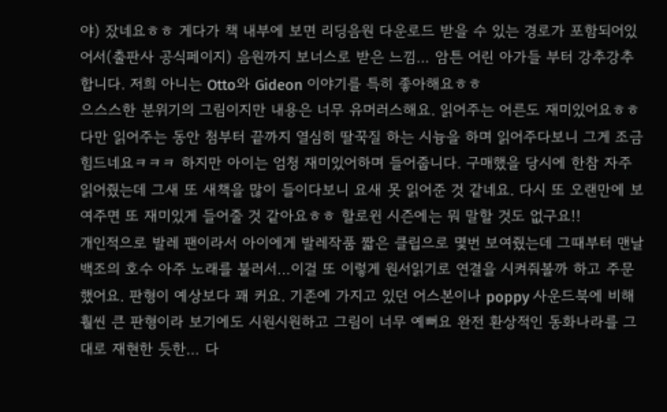야) 잤네요ㅎㅎ 게다가 책 내부에 보면 리딩음원 다운로드 받을 수 있는 경로가 포함되어있어서(출판사 공식페이지) 음원까지 보너스로 받은 느낌… 암튼 어린 아가들 부터 강추강추 합니다. 저희 아니는 Otto와 Gideon 이야기를 특히 좋아해요ㅎㅎ
으스스한 분위기의 그림이지만 내용은 너무 유머러스해요. 읽어주는 어른도 재미있어요ㅎㅎ 다만 읽어주는 동안 첨부터 끝까지 열심히 딸꾹질 하는 시늉을 하며 읽어주다보니 그게 조금 힘드네요ㅋㅋㅋ 하지만 아이는 엄청 재미있어하며 들어줍니다. 구매했을 당시에 한참 자주 읽어줬는데 그새 또 새책을 많이 들이다보니 요새 못 읽어준 것 같네요. 다시 또 오랜만에 보여주면 또 재미있게 들어줄 것 같아요ㅎㅎ 할로윈 시즌에는 뭐 말할 것도 없구요!!
개인적으로 발레 팬이라서 아이에게 발레작품 짧은 클립으로 몇번 보여줬는데 그때부터 맨날 백조의 호수 아주 노래를 불러서…이걸 또 이렇게 원서읽기로 연결을 시켜줘볼까 하고 주문했어요. 판형이 예상보다 꽤 커요. 기존에 가지고 있던 어스본이나 poppy 사운드북에 비해 훨씬 큰 판형이라 보기에도 시원시원하고 그림이 너무 예뻐요 완전 환상적인 동화나라를 그대로 재현한 듯한… 다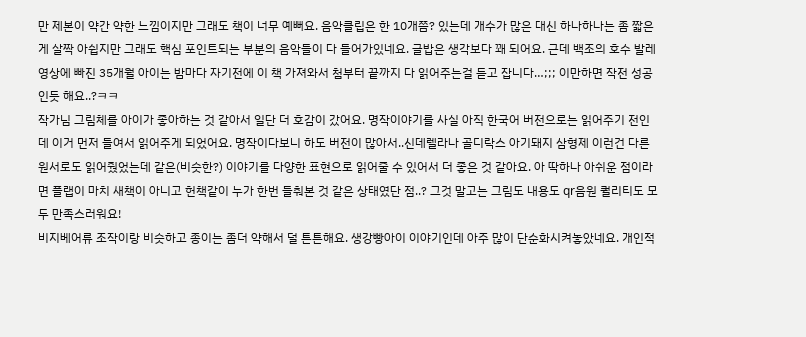만 제본이 약간 약한 느낌이지만 그래도 책이 너무 예뻐요. 음악클립은 한 10개쯤? 있는데 개수가 많은 대신 하나하나는 좀 짧은게 살짝 아쉽지만 그래도 핵심 포인트되는 부분의 음악들이 다 들어가있네요. 글밥은 생각보다 꽤 되어요. 근데 백조의 호수 발레 영상에 빠진 35개월 아이는 밤마다 자기전에 이 책 가져와서 첨부터 끝까지 다 읽어주는걸 듣고 잡니다…;;; 이만하면 작전 성공인듯 해요..?ㅋㅋ
작가님 그림체를 아이가 좋아하는 것 같아서 일단 더 호감이 갔어요. 명작이야기를 사실 아직 한국어 버전으로는 읽어주기 전인데 이거 먼저 들여서 읽어주게 되었어요. 명작이다보니 하도 버전이 많아서..신데렐라나 골디락스 아기돼지 삼형제 이런건 다른 원서로도 읽어줬었는데 같은(비슷한?) 이야기를 다양한 표현으로 읽어줄 수 있어서 더 좋은 것 같아요. 아 딱하나 아쉬운 점이라면 플랩이 마치 새책이 아니고 헌책같이 누가 한번 들춰본 것 같은 상태였단 점..? 그것 말고는 그림도 내용도 qr음원 퀄리티도 모두 만족스러워요!
비지베어류 조작이랑 비슷하고 종이는 좀더 약해서 덜 튼튼해요. 생강빵아이 이야기인데 아주 많이 단순화시켜놓았네요. 개인적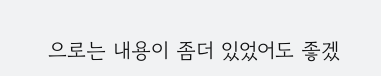으로는 내용이 좀더 있었어도 좋겠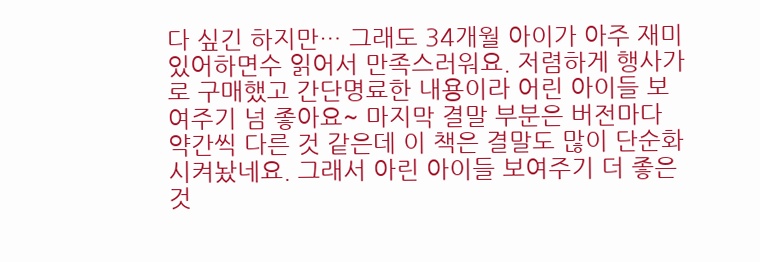다 싶긴 하지만… 그래도 34개월 아이가 아주 재미있어하면수 읽어서 만족스러워요. 저렴하게 행사가로 구매했고 간단명료한 내용이라 어린 아이들 보여주기 넘 좋아요~ 마지막 결말 부분은 버전마다 약간씩 다른 것 같은데 이 책은 결말도 많이 단순화시켜놨네요. 그래서 아린 아이들 보여주기 더 좋은 것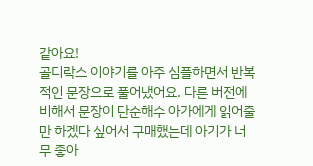같아요!
골디락스 이야기를 아주 심플하면서 반복적인 문장으로 풀어냈어요. 다른 버전에 비해서 문장이 단순해수 아가에게 읽어줄만 하겠다 싶어서 구매했는데 아기가 너무 좋아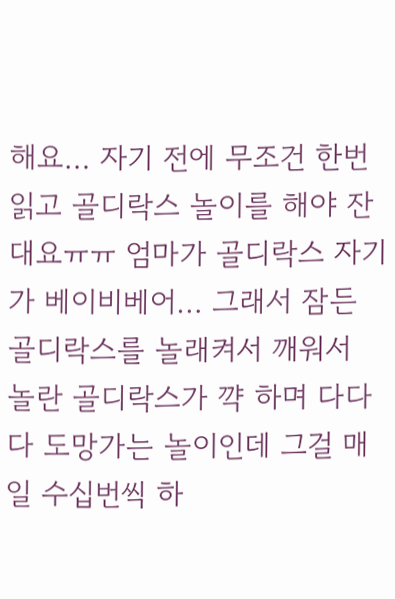해요… 자기 전에 무조건 한번 읽고 골디락스 놀이를 해야 잔대요ㅠㅠ 엄마가 골디락스 자기가 베이비베어… 그래서 잠든 골디락스를 놀래켜서 깨워서 놀란 골디락스가 꺅 하며 다다다 도망가는 놀이인데 그걸 매일 수십번씩 하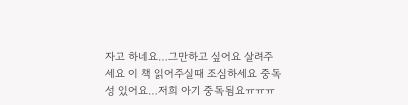자고 하네요…그만하고 싶어요 살려주세요 이 책 읽어주실때 조심하세요 중독성 있어요…저희 아기 중독됨요ㅠㅠㅠ